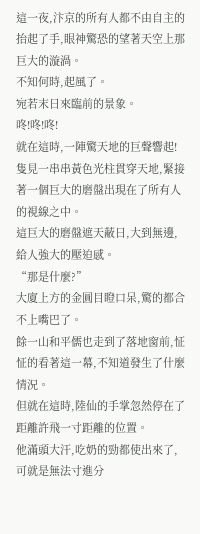這一夜,汴京的所有人都不由自主的抬起了手,眼神驚恐的望著天空上那巨大的漩渦。
不知何時,起風了。
宛若末日來臨前的景象。
咚!咚!咚!
就在這時,一陣驚天地的巨聲響起!
隻見一串串黃色光柱貫穿天地,緊接著一個巨大的磨盤出現在了所有人的視線之中。
這巨大的磨盤遮天蔽日,大到無邊,給人強大的壓迫感。
“那是什麼?”
大廈上方的金圓目瞪口呆,驚的都合不上嘴巴了。
餘一山和平儒也走到了落地窗前,怔怔的看著這一幕,不知道發生了什麼情況。
但就在這時,陸仙的手掌忽然停在了距離許飛一寸距離的位置。
他滿頭大汗,吃奶的勁都使出來了,可就是無法寸進分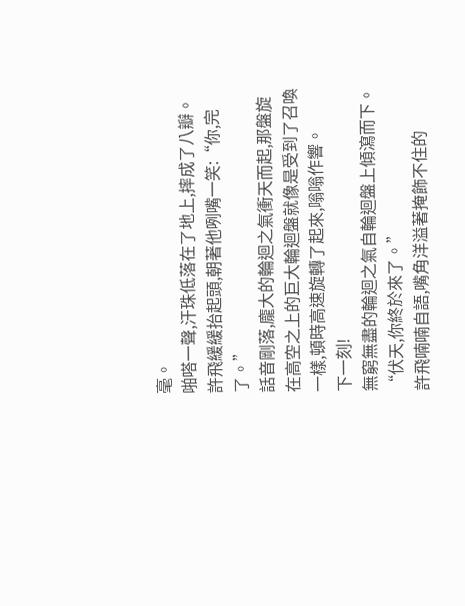毫。
啪嗒一聲,汗珠低落在了地上,摔成了八瓣。
許飛緩緩抬起頭,朝著他咧嘴一笑:“你,完了。”
話音剛落,龐大的輪迴之氣衝天而起,那盤旋在高空之上的巨大輪迴盤就像是受到了召喚一樣,頓時高速旋轉了起來,嗡嗡作響。
下一刻!
無窮無盡的輪迴之氣自輪迴盤上傾瀉而下。
“伏天,你終於來了。”
許飛喃喃自語,嘴角洋溢著掩飾不住的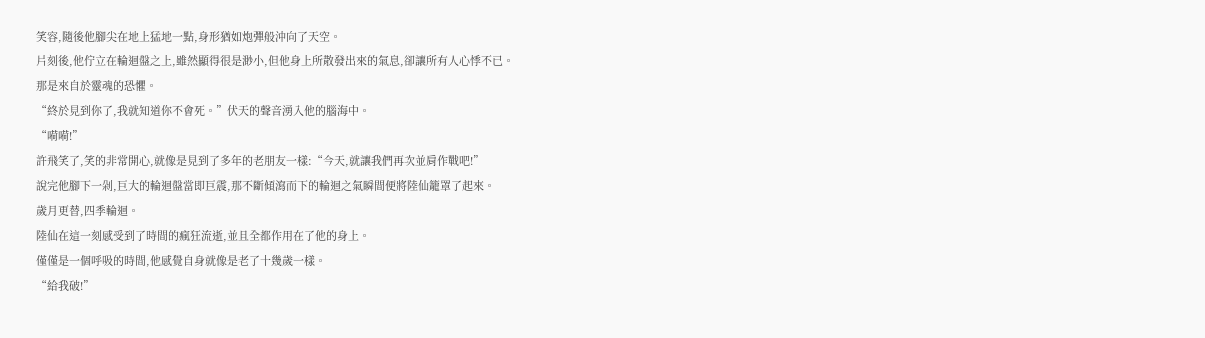笑容,隨後他腳尖在地上猛地一點,身形猶如炮彈般沖向了天空。
片刻後,他佇立在輪迴盤之上,雖然顯得很是渺小,但他身上所散發出來的氣息,卻讓所有人心悸不已。
那是來自於靈魂的恐懼。
“終於見到你了,我就知道你不會死。”伏天的聲音湧入他的腦海中。
“嗬嗬!”
許飛笑了,笑的非常開心,就像是見到了多年的老朋友一樣:“今天,就讓我們再次並肩作戰吧!”
說完他腳下一剁,巨大的輪迴盤當即巨震,那不斷傾瀉而下的輪迴之氣瞬間便將陸仙籠罩了起來。
歲月更替,四季輪迴。
陸仙在這一刻感受到了時間的瘋狂流逝,並且全都作用在了他的身上。
僅僅是一個呼吸的時間,他感覺自身就像是老了十幾歲一樣。
“給我破!”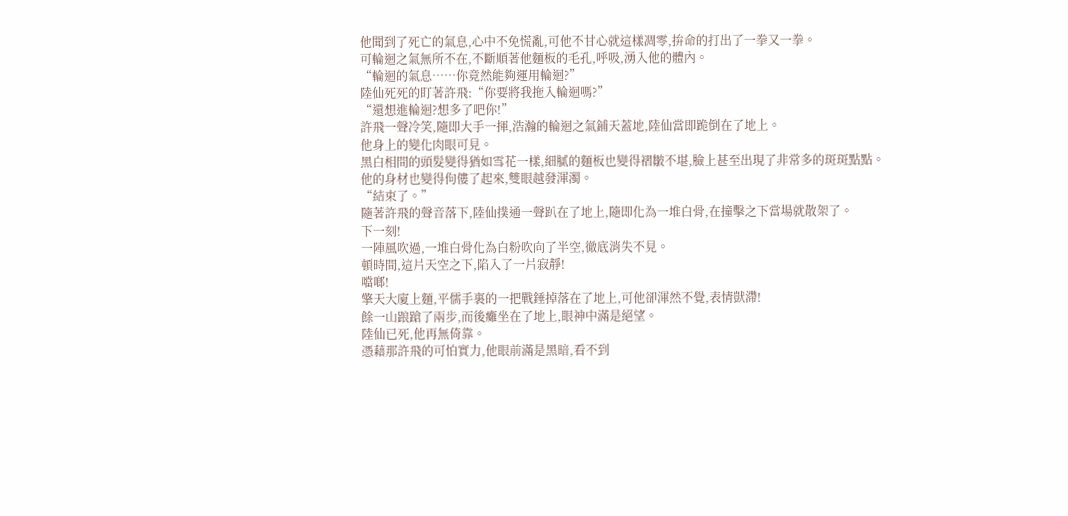他聞到了死亡的氣息,心中不免慌亂,可他不甘心就這樣凋零,拚命的打出了一拳又一拳。
可輪迴之氣無所不在,不斷順著他麵板的毛孔,呼吸,湧入他的體內。
“輪迴的氣息……你竟然能夠運用輪迴?”
陸仙死死的盯著許飛:“你要將我拖入輪迴嗎?”
“還想進輪迴?想多了吧你!”
許飛一聲冷笑,隨即大手一揮,浩瀚的輪迴之氣鋪天蓋地,陸仙當即跪倒在了地上。
他身上的變化肉眼可見。
黑白相間的頭髮變得猶如雪花一樣,細膩的麵板也變得褶皺不堪,臉上甚至出現了非常多的斑斑點點。
他的身材也變得佝僂了起來,雙眼越發渾濁。
“結束了。”
隨著許飛的聲音落下,陸仙撲通一聲趴在了地上,隨即化為一堆白骨,在撞擊之下當場就散架了。
下一刻!
一陣風吹過,一堆白骨化為白粉吹向了半空,徹底消失不見。
頓時間,這片天空之下,陷入了一片寂靜!
噹啷!
擎天大廈上麵,平儒手裏的一把戰錘掉落在了地上,可他卻渾然不覺,表情獃滯!
餘一山踉蹌了兩步,而後癱坐在了地上,眼神中滿是絕望。
陸仙已死,他再無倚靠。
憑藉那許飛的可怕實力,他眼前滿是黑暗,看不到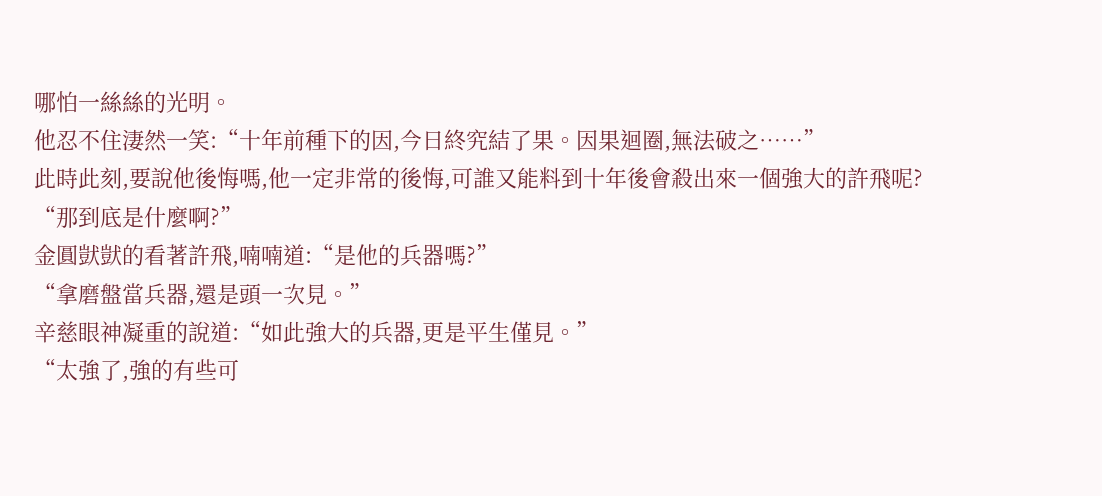哪怕一絲絲的光明。
他忍不住淒然一笑:“十年前種下的因,今日終究結了果。因果迴圈,無法破之……”
此時此刻,要說他後悔嗎,他一定非常的後悔,可誰又能料到十年後會殺出來一個強大的許飛呢?
“那到底是什麼啊?”
金圓獃獃的看著許飛,喃喃道:“是他的兵器嗎?”
“拿磨盤當兵器,還是頭一次見。”
辛慈眼神凝重的說道:“如此強大的兵器,更是平生僅見。”
“太強了,強的有些可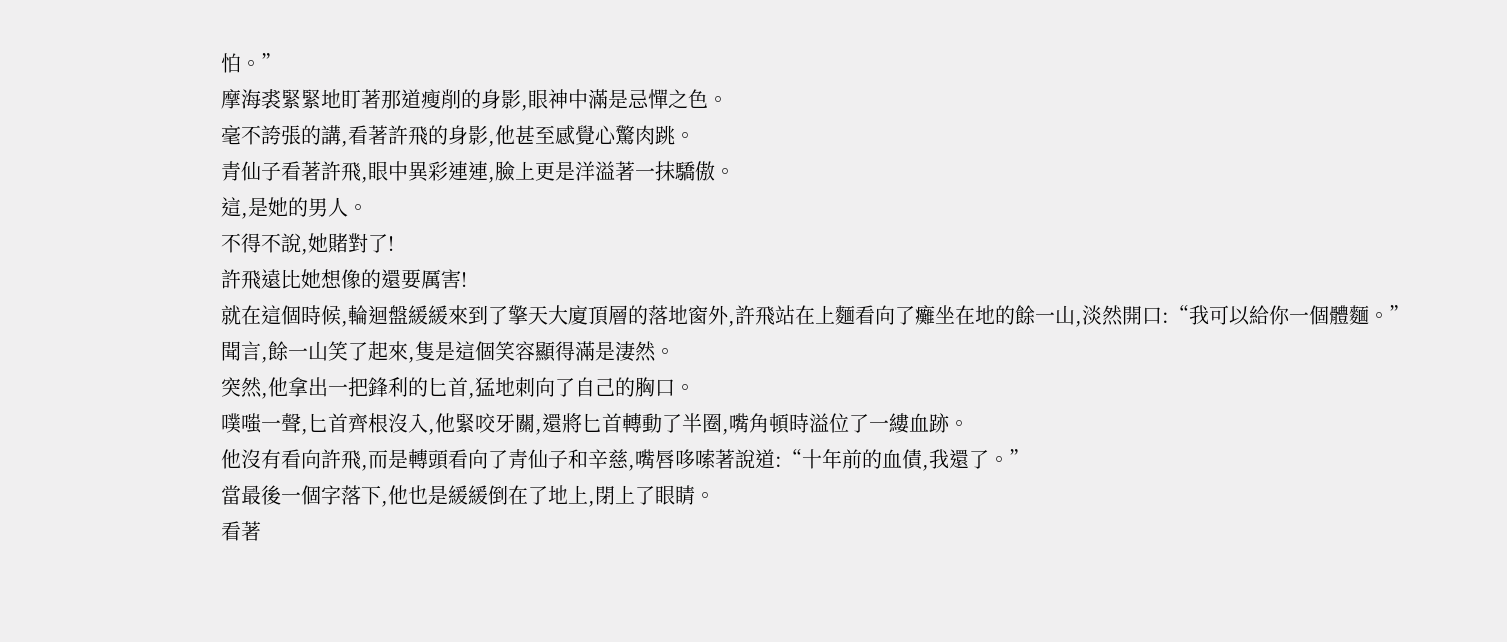怕。”
摩海裘緊緊地盯著那道瘦削的身影,眼神中滿是忌憚之色。
毫不誇張的講,看著許飛的身影,他甚至感覺心驚肉跳。
青仙子看著許飛,眼中異彩連連,臉上更是洋溢著一抹驕傲。
這,是她的男人。
不得不說,她賭對了!
許飛遠比她想像的還要厲害!
就在這個時候,輪迴盤緩緩來到了擎天大廈頂層的落地窗外,許飛站在上麵看向了癱坐在地的餘一山,淡然開口:“我可以給你一個體麵。”
聞言,餘一山笑了起來,隻是這個笑容顯得滿是淒然。
突然,他拿出一把鋒利的匕首,猛地刺向了自己的胸口。
噗嗤一聲,匕首齊根沒入,他緊咬牙關,還將匕首轉動了半圈,嘴角頓時溢位了一縷血跡。
他沒有看向許飛,而是轉頭看向了青仙子和辛慈,嘴唇哆嗦著說道:“十年前的血債,我還了。”
當最後一個字落下,他也是緩緩倒在了地上,閉上了眼睛。
看著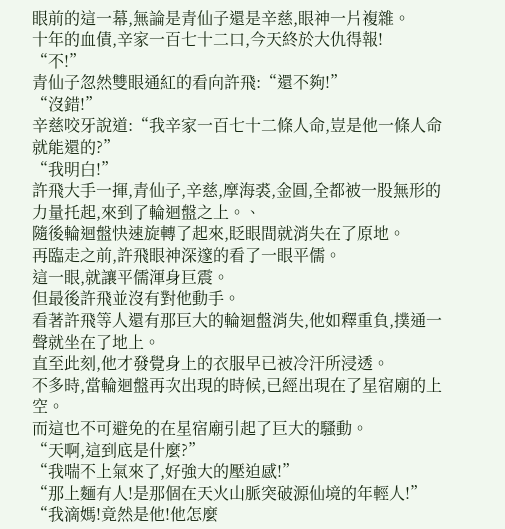眼前的這一幕,無論是青仙子還是辛慈,眼神一片複雜。
十年的血債,辛家一百七十二口,今天終於大仇得報!
“不!”
青仙子忽然雙眼通紅的看向許飛:“還不夠!”
“沒錯!”
辛慈咬牙說道:“我辛家一百七十二條人命,豈是他一條人命就能還的?”
“我明白!”
許飛大手一揮,青仙子,辛慈,摩海裘,金圓,全都被一股無形的力量托起,來到了輪迴盤之上。、
隨後輪迴盤快速旋轉了起來,眨眼間就消失在了原地。
再臨走之前,許飛眼神深邃的看了一眼平儒。
這一眼,就讓平儒渾身巨震。
但最後許飛並沒有對他動手。
看著許飛等人還有那巨大的輪迴盤消失,他如釋重負,撲通一聲就坐在了地上。
直至此刻,他才發覺身上的衣服早已被冷汗所浸透。
不多時,當輪迴盤再次出現的時候,已經出現在了星宿廟的上空。
而這也不可避免的在星宿廟引起了巨大的騷動。
“天啊,這到底是什麼?”
“我喘不上氣來了,好強大的壓迫感!”
“那上麵有人!是那個在天火山脈突破源仙境的年輕人!”
“我滴媽!竟然是他!他怎麼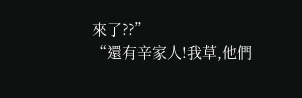來了??”
“還有辛家人!我草,他們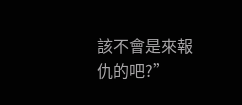該不會是來報仇的吧?”